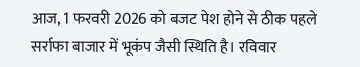आज, 1 फरवरी 2026 को बजट पेश होने से ठीक पहले सर्राफा बाजार में भूकंप जैसी स्थिति है। रविवार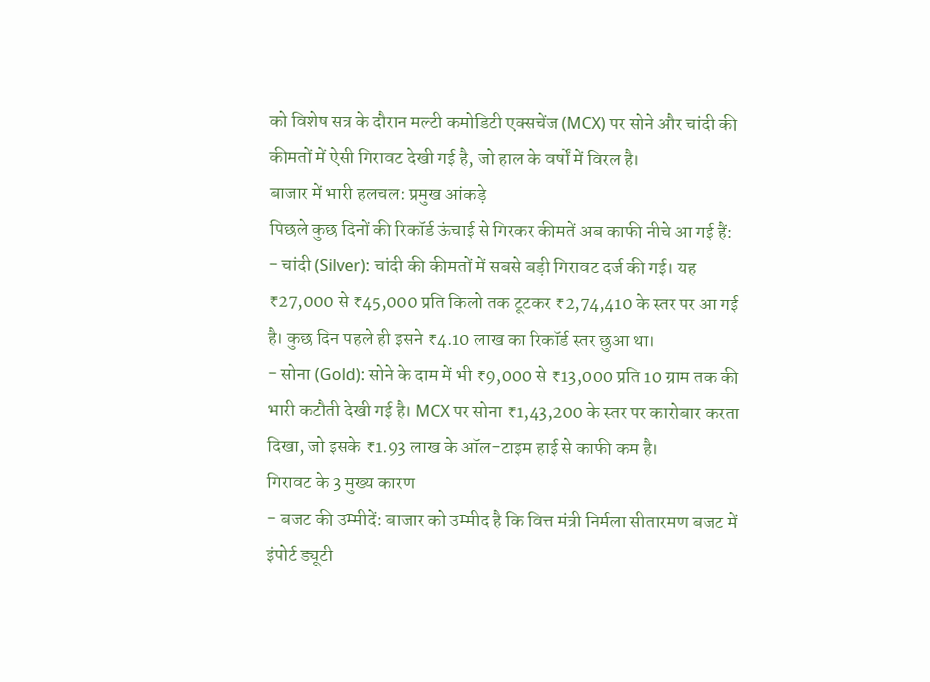को विशेष सत्र के दौरान मल्टी कमोडिटी एक्सचेंज (MCX) पर सोने और चांदी की कीमतों में ऐसी गिरावट देखी गई है, जो हाल के वर्षों में विरल है।
बाजार में भारी हलचल: प्रमुख आंकड़े
पिछले कुछ दिनों की रिकॉर्ड ऊंचाई से गिरकर कीमतें अब काफी नीचे आ गई हैं:
- चांदी (Silver): चांदी की कीमतों में सबसे बड़ी गिरावट दर्ज की गई। यह ₹27,000 से ₹45,000 प्रति किलो तक टूटकर ₹2,74,410 के स्तर पर आ गई है। कुछ दिन पहले ही इसने ₹4.10 लाख का रिकॉर्ड स्तर छुआ था।
- सोना (Gold): सोने के दाम में भी ₹9,000 से ₹13,000 प्रति 10 ग्राम तक की भारी कटौती देखी गई है। MCX पर सोना ₹1,43,200 के स्तर पर कारोबार करता दिखा, जो इसके ₹1.93 लाख के ऑल-टाइम हाई से काफी कम है।
गिरावट के 3 मुख्य कारण
- बजट की उम्मीदें: बाजार को उम्मीद है कि वित्त मंत्री निर्मला सीतारमण बजट में इंपोर्ट ड्यूटी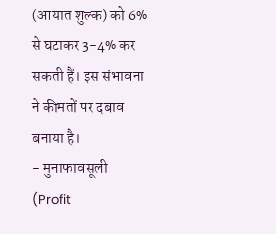(आयात शुल्क) को 6% से घटाकर 3-4% कर सकती हैं। इस संभावना ने कीमतों पर दबाव बनाया है।
- मुनाफावसूली (Profit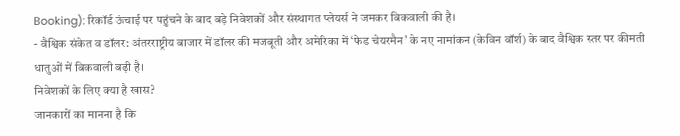Booking): रिकॉर्ड ऊंचाई पर पहुंचने के बाद बड़े निवेशकों और संस्थागत प्लेयर्स ने जमकर बिकवाली की है।
- वैश्विक संकेत व डॉलर: अंतरराष्ट्रीय बाजार में डॉलर की मजबूती और अमेरिका में ‘फेड चेयरमैन’ के नए नामांकन (केविन वॉर्श) के बाद वैश्विक स्तर पर कीमती धातुओं में बिकवाली बढ़ी है।
निवेशकों के लिए क्या है खास?
जानकारों का मानना है कि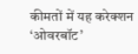कीमतों में यह करेक्शन ‘ओवरबॉट’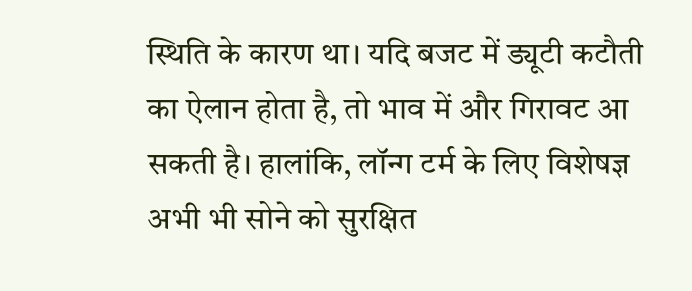स्थिति के कारण था। यदि बजट में ड्यूटी कटौती का ऐलान होता है, तो भाव में और गिरावट आ सकती है। हालांकि, लॉन्ग टर्म के लिए विशेषज्ञ अभी भी सोने को सुरक्षित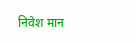निवेश मान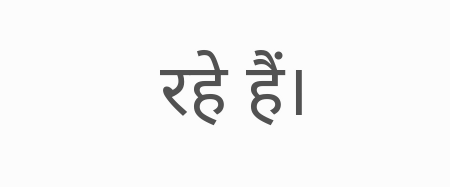रहे हैं।